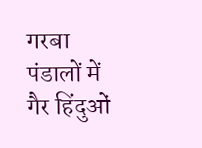गरबा पंडालों में गैर हिंदुओं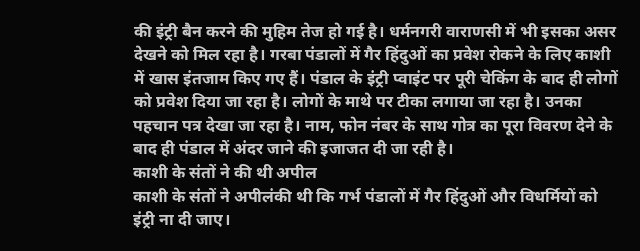की इंट्री बैन करने की मुहिम तेज हो गई है। धर्मनगरी वाराणसी में भी इसका असर देखने को मिल रहा है। गरबा पंडालों में गैर हिंदुओं का प्रवेश रोकने के लिए काशी में खास इंतजाम किए गए हैं। पंडाल के इंट्री प्वाइंट पर पूरी चेकिंग के बाद ही लोगों को प्रवेश दिया जा रहा है। लोगों के माथे पर टीका लगाया जा रहा है। उनका पहचान पत्र देखा जा रहा है। नाम, फोन नंबर के साथ गोत्र का पूरा विवरण देने के बाद ही पंडाल में अंदर जाने की इजाजत दी जा रही है।
काशी के संतों ने की थी अपील
काशी के संतों ने अपीलंकी थी कि गर्भ पंडालों में गैर हिंदुओं और विधर्मियों को इंट्री ना दी जाए।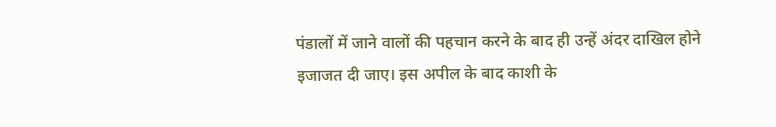पंडालों में जाने वालों की पहचान करने के बाद ही उन्हें अंदर दाखिल होने इजाजत दी जाए। इस अपील के बाद काशी के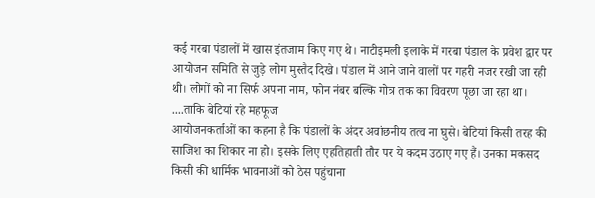कई गरबा पंडालों में खास इंतजाम किए गए थे। नाटीइमली इलाके में गरबा पंडाल के प्रवेश द्वार पर आयोजन समिति से जुड़े लोग मुस्तैद दिखे। पंडाल में आने जाने वालों पर गहरी नजर रखी जा रही थी। लोगों को ना सिर्फ अपना नाम, फोन नंबर बल्कि गोत्र तक का विवरण पूछा जा रहा था।
....ताकि बेटियां रहे महफूज
आयोजनकर्ताओं का कहना है कि पंडालों के अंदर अवांछनीय तत्व ना घुसे। बेटियां किसी तरह की साजिश का शिकार ना हो। इसके लिए एहतिहाती तौर पर ये कदम उठाए गए हैं। उनका मकसद किसी की धार्मिक भावनाओं को ठेस पहुंचाना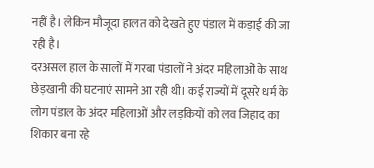नहीं है। लेकिन मौजूदा हालत को देखते हुए पंडाल में कड़ाई की जा रही है।
दरअसल हाल के सालों में गरबा पंडालों ने अंदर महिलाओं के साथ छेड़खानी की घटनाएं सामने आ रही थी। कई राज्यों में दूसरे धर्म के लोग पंडाल के अंदर महिलाओं और लड़कियों को लव जिहाद का शिकार बना रहे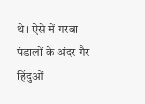थे। ऐसे में गरबा पंडालों के अंदर गैर हिंदुओं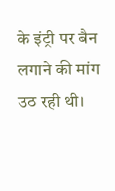के इंट्री पर बैन लगाने की मांग उठ रही थी।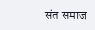संत समाज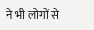ने भी लोगों से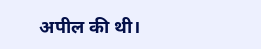अपील की थी।